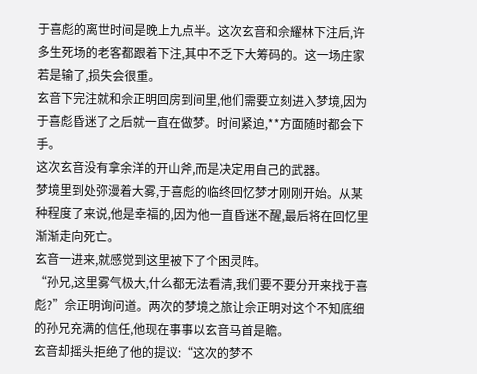于喜彪的离世时间是晚上九点半。这次玄音和佘耀林下注后,许多生死场的老客都跟着下注,其中不乏下大筹码的。这一场庄家若是输了,损失会很重。
玄音下完注就和佘正明回房到间里,他们需要立刻进入梦境,因为于喜彪昏迷了之后就一直在做梦。时间紧迫,**方面随时都会下手。
这次玄音没有拿余洋的开山斧,而是决定用自己的武器。
梦境里到处弥漫着大雾,于喜彪的临终回忆梦才刚刚开始。从某种程度了来说,他是幸福的,因为他一直昏迷不醒,最后将在回忆里渐渐走向死亡。
玄音一进来,就感觉到这里被下了个困灵阵。
“孙兄,这里雾气极大,什么都无法看清,我们要不要分开来找于喜彪?”佘正明询问道。两次的梦境之旅让佘正明对这个不知底细的孙兄充满的信任,他现在事事以玄音马首是瞻。
玄音却摇头拒绝了他的提议:“这次的梦不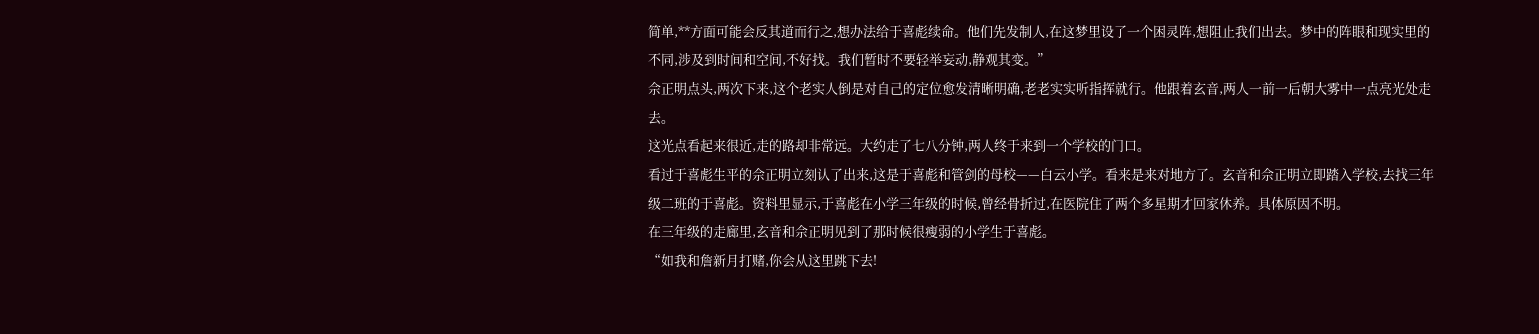简单,**方面可能会反其道而行之,想办法给于喜彪续命。他们先发制人,在这梦里设了一个困灵阵,想阻止我们出去。梦中的阵眼和现实里的不同,涉及到时间和空间,不好找。我们暂时不要轻举妄动,静观其变。”
佘正明点头,两次下来,这个老实人倒是对自己的定位愈发清晰明确,老老实实听指挥就行。他跟着玄音,两人一前一后朝大雾中一点亮光处走去。
这光点看起来很近,走的路却非常远。大约走了七八分钟,两人终于来到一个学校的门口。
看过于喜彪生平的佘正明立刻认了出来,这是于喜彪和管剑的母校——白云小学。看来是来对地方了。玄音和佘正明立即踏入学校,去找三年级二班的于喜彪。资料里显示,于喜彪在小学三年级的时候,曾经骨折过,在医院住了两个多星期才回家休养。具体原因不明。
在三年级的走廊里,玄音和佘正明见到了那时候很瘦弱的小学生于喜彪。
“如我和詹新月打赌,你会从这里跳下去!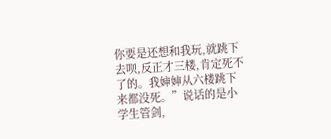你要是还想和我玩,就跳下去呗,反正才三楼,肯定死不了的。我婶婶从六楼跳下来都没死。”说话的是小学生管剑,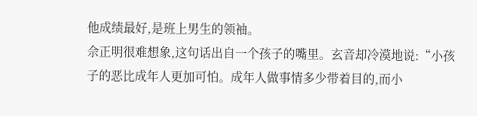他成绩最好,是班上男生的领袖。
佘正明很难想象,这句话出自一个孩子的嘴里。玄音却冷漠地说:“小孩子的恶比成年人更加可怕。成年人做事情多少带着目的,而小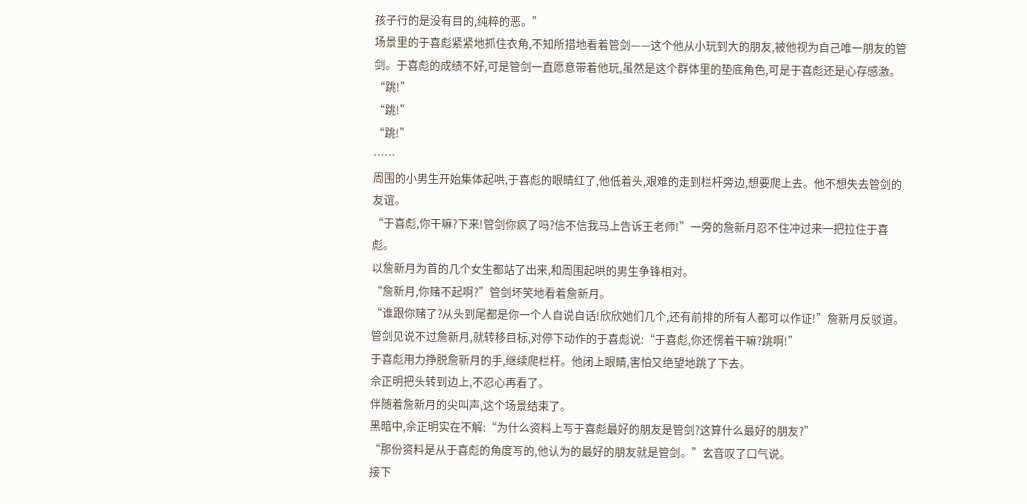孩子行的是没有目的,纯粹的恶。”
场景里的于喜彪紧紧地抓住衣角,不知所措地看着管剑——这个他从小玩到大的朋友,被他视为自己唯一朋友的管剑。于喜彪的成绩不好,可是管剑一直愿意带着他玩,虽然是这个群体里的垫底角色,可是于喜彪还是心存感激。
“跳!”
“跳!”
“跳!”
……
周围的小男生开始集体起哄,于喜彪的眼睛红了,他低着头,艰难的走到栏杆旁边,想要爬上去。他不想失去管剑的友谊。
“于喜彪,你干嘛?下来!管剑你疯了吗?信不信我马上告诉王老师!”一旁的詹新月忍不住冲过来一把拉住于喜彪。
以詹新月为首的几个女生都站了出来,和周围起哄的男生争锋相对。
“詹新月,你赌不起啊?”管剑坏笑地看着詹新月。
“谁跟你赌了?从头到尾都是你一个人自说自话!欣欣她们几个,还有前排的所有人都可以作证!”詹新月反驳道。
管剑见说不过詹新月,就转移目标,对停下动作的于喜彪说:“于喜彪,你还愣着干嘛?跳啊!”
于喜彪用力挣脱詹新月的手,继续爬栏杆。他闭上眼睛,害怕又绝望地跳了下去。
佘正明把头转到边上,不忍心再看了。
伴随着詹新月的尖叫声,这个场景结束了。
黑暗中,佘正明实在不解:“为什么资料上写于喜彪最好的朋友是管剑?这算什么最好的朋友?”
“那份资料是从于喜彪的角度写的,他认为的最好的朋友就是管剑。”玄音叹了口气说。
接下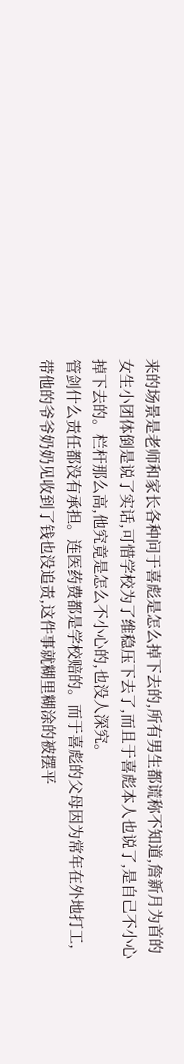来的场景是老师和家长各种问于喜彪是怎么掉下去的,所有男生都谎称不知道,詹新月为首的女生小团体倒是说了实话,可惜学校为了维稳压下去了,而且于喜彪本人也说了,是自己不小心掉下去的。栏杆那么高,他究竟是怎么不小心的,也没人深究。
管剑什么责任都没有承担。连医药费都是学校赔的。而于喜彪的父母因为常年在外地打工,带他的爷爷奶奶见收到了钱也没追责,这件事就糊里糊涂的被摆平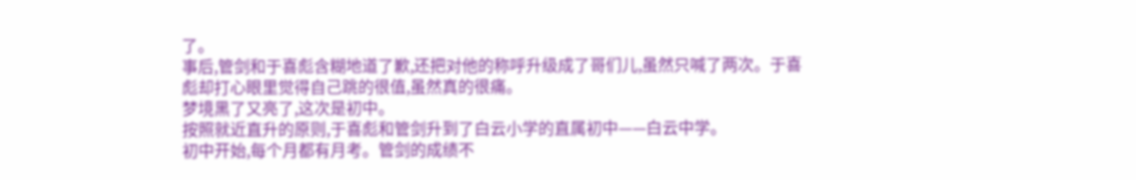了。
事后,管剑和于喜彪含糊地道了歉,还把对他的称呼升级成了哥们儿,虽然只喊了两次。于喜彪却打心眼里觉得自己跳的很值,虽然真的很痛。
梦境黑了又亮了,这次是初中。
按照就近直升的原则,于喜彪和管剑升到了白云小学的直属初中——白云中学。
初中开始,每个月都有月考。管剑的成绩不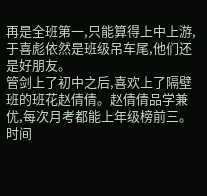再是全班第一,只能算得上中上游,于喜彪依然是班级吊车尾,他们还是好朋友。
管剑上了初中之后,喜欢上了隔壁班的班花赵倩倩。赵倩倩品学兼优,每次月考都能上年级榜前三。时间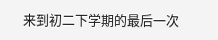来到初二下学期的最后一次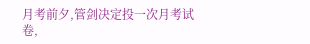月考前夕,管剑决定投一次月考试卷,